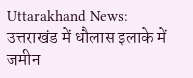Uttarakhand News: उत्तराखंड में धौलास इलाके में जमीन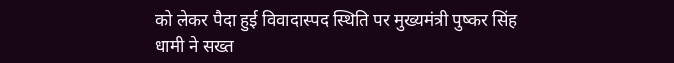को लेकर पैदा हुई विवादास्पद स्थिति पर मुख्यमंत्री पुष्कर सिंह धामी ने सख्त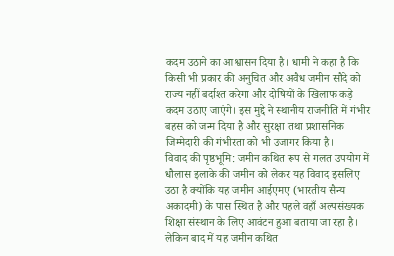कदम उठाने का आश्वासन दिया है। धामी ने कहा है कि किसी भी प्रकार की अनुचित और अवैध जमीन सौदे को राज्य नहीं बर्दाश्त करेगा और दोषियों के खिलाफ कड़े कदम उठाए जाएंगे। इस मुद्दे ने स्थानीय राजनीति में गंभीर बहस को जन्म दिया है और सुरक्षा तथा प्रशासनिक जिम्मेदारी की गंभीरता को भी उजागर किया है।
विवाद की पृष्ठभूमि: जमीन कथित रूप से गलत उपयोग में
धौलास इलाके की जमीन को लेकर यह विवाद इसलिए उठा है क्योंकि यह जमीन आईएमए (भारतीय सैन्य अकादमी) के पास स्थित है और पहले वहाँ अल्पसंख्यक शिक्षा संस्थान के लिए आवंटन हुआ बताया जा रहा है। लेकिन बाद में यह जमीन कथित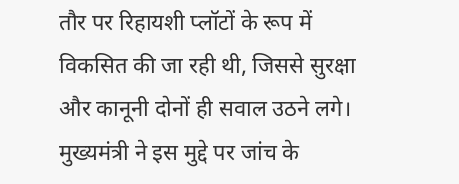तौर पर रिहायशी प्लॉटों के रूप में विकसित की जा रही थी, जिससे सुरक्षा और कानूनी दोनों ही सवाल उठने लगे। मुख्यमंत्री ने इस मुद्दे पर जांच के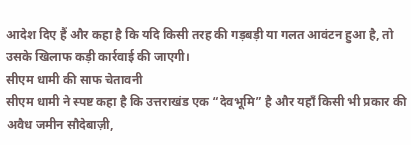आदेश दिए हैं और कहा है कि यदि किसी तरह की गड़बड़ी या गलत आवंटन हुआ है, तो उसके खिलाफ कड़ी कार्रवाई की जाएगी।
सीएम धामी की साफ चेतावनी
सीएम धामी ने स्पष्ट कहा है कि उत्तराखंड एक “देवभूमि” है और यहाँ किसी भी प्रकार की अवैध जमीन सौदेबाज़ी,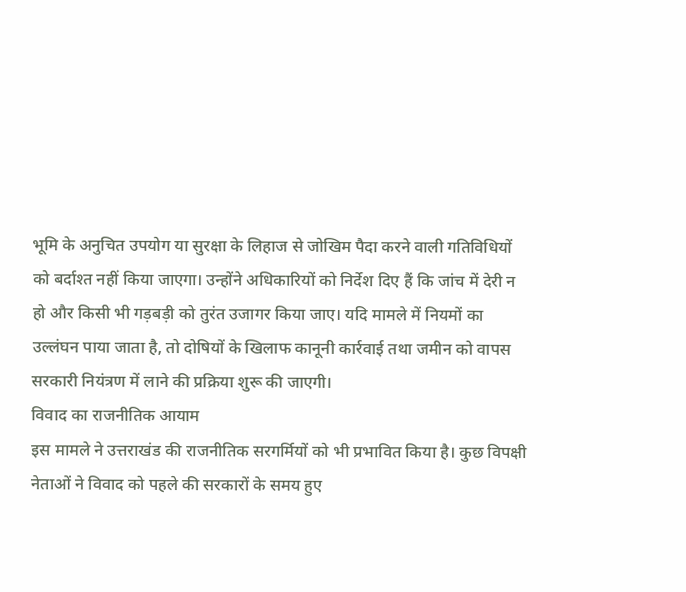भूमि के अनुचित उपयोग या सुरक्षा के लिहाज से जोखिम पैदा करने वाली गतिविधियों को बर्दाश्त नहीं किया जाएगा। उन्होंने अधिकारियों को निर्देश दिए हैं कि जांच में देरी न हो और किसी भी गड़बड़ी को तुरंत उजागर किया जाए। यदि मामले में नियमों का उल्लंघन पाया जाता है, तो दोषियों के खिलाफ कानूनी कार्रवाई तथा जमीन को वापस सरकारी नियंत्रण में लाने की प्रक्रिया शुरू की जाएगी।
विवाद का राजनीतिक आयाम
इस मामले ने उत्तराखंड की राजनीतिक सरगर्मियों को भी प्रभावित किया है। कुछ विपक्षी नेताओं ने विवाद को पहले की सरकारों के समय हुए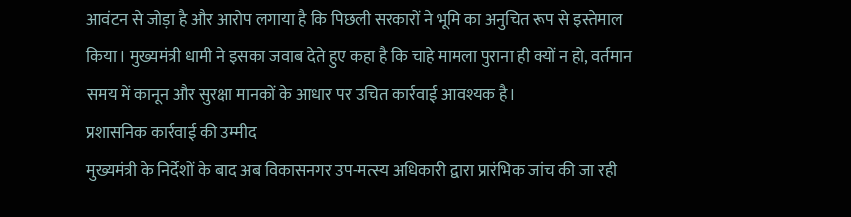आवंटन से जोड़ा है और आरोप लगाया है कि पिछली सरकारों ने भूमि का अनुचित रूप से इस्तेमाल किया। मुख्यमंत्री धामी ने इसका जवाब देते हुए कहा है कि चाहे मामला पुराना ही क्यों न हो, वर्तमान समय में कानून और सुरक्षा मानकों के आधार पर उचित कार्रवाई आवश्यक है।
प्रशासनिक कार्रवाई की उम्मीद
मुख्यमंत्री के निर्देशों के बाद अब विकासनगर उप-मत्स्य अधिकारी द्वारा प्रारंभिक जांच की जा रही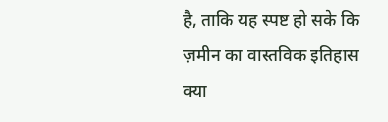है, ताकि यह स्पष्ट हो सके कि ज़मीन का वास्तविक इतिहास क्या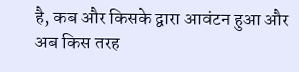है, कब और किसके द्वारा आवंटन हुआ और अब किस तरह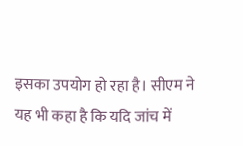इसका उपयोग हो रहा है। सीएम ने यह भी कहा है कि यदि जांच में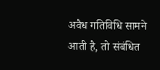अवैध गतिविधि सामने आती है, तो संबंधित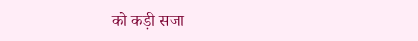को कड़ी सजा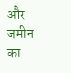और जमीन का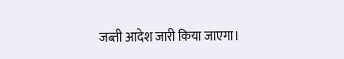जब्ती आदेश जारी किया जाएगा।